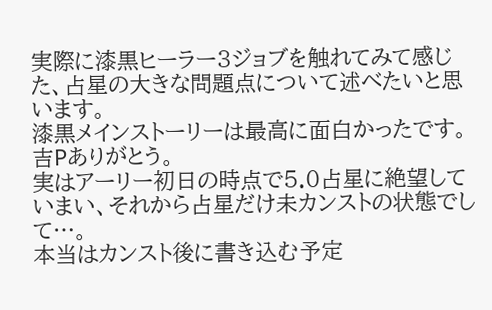実際に漆黒ヒーラー3ジョブを触れてみて感じた、占星の大きな問題点について述べたいと思います。
漆黒メインストーリーは最高に面白かったです。吉Pありがとう。
実はアーリー初日の時点で5.0占星に絶望していまい、それから占星だけ未カンストの状態でして…。
本当はカンスト後に書き込む予定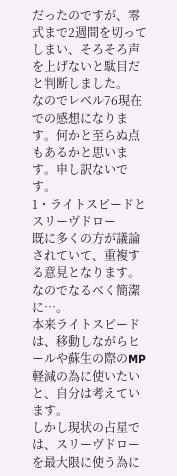だったのですが、零式まで2週間を切ってしまい、そろそろ声を上げないと駄目だと判断しました。
なのでレベル76現在での感想になります。何かと至らぬ点もあるかと思います。申し訳ないです。
1・ライトスピードとスリーヴドロー
既に多くの方が議論されていて、重複する意見となります。なのでなるべく簡潔に…。
本来ライトスピードは、移動しながらヒールや蘇生の際のMP軽減の為に使いたいと、自分は考えています。
しかし現状の占星では、スリーヴドローを最大限に使う為に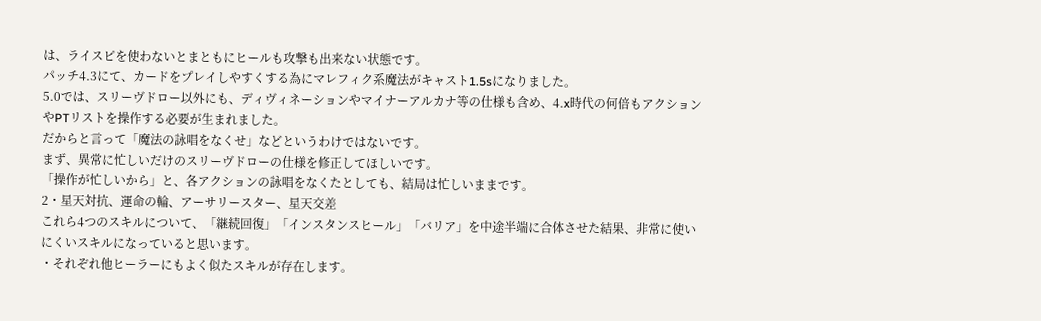は、ライスピを使わないとまともにヒールも攻撃も出来ない状態です。
パッチ4.3にて、カードをプレイしやすくする為にマレフィク系魔法がキャスト1.5sになりました。
5.0では、スリーヴドロー以外にも、ディヴィネーションやマイナーアルカナ等の仕様も含め、4.x時代の何倍もアクションやPTリストを操作する必要が生まれました。
だからと言って「魔法の詠唱をなくせ」などというわけではないです。
まず、異常に忙しいだけのスリーヴドローの仕様を修正してほしいです。
「操作が忙しいから」と、各アクションの詠唱をなくたとしても、結局は忙しいままです。
2・星天対抗、運命の輪、アーサリースター、星天交差
これら4つのスキルについて、「継続回復」「インスタンスヒール」「バリア」を中途半端に合体させた結果、非常に使いにくいスキルになっていると思います。
・それぞれ他ヒーラーにもよく似たスキルが存在します。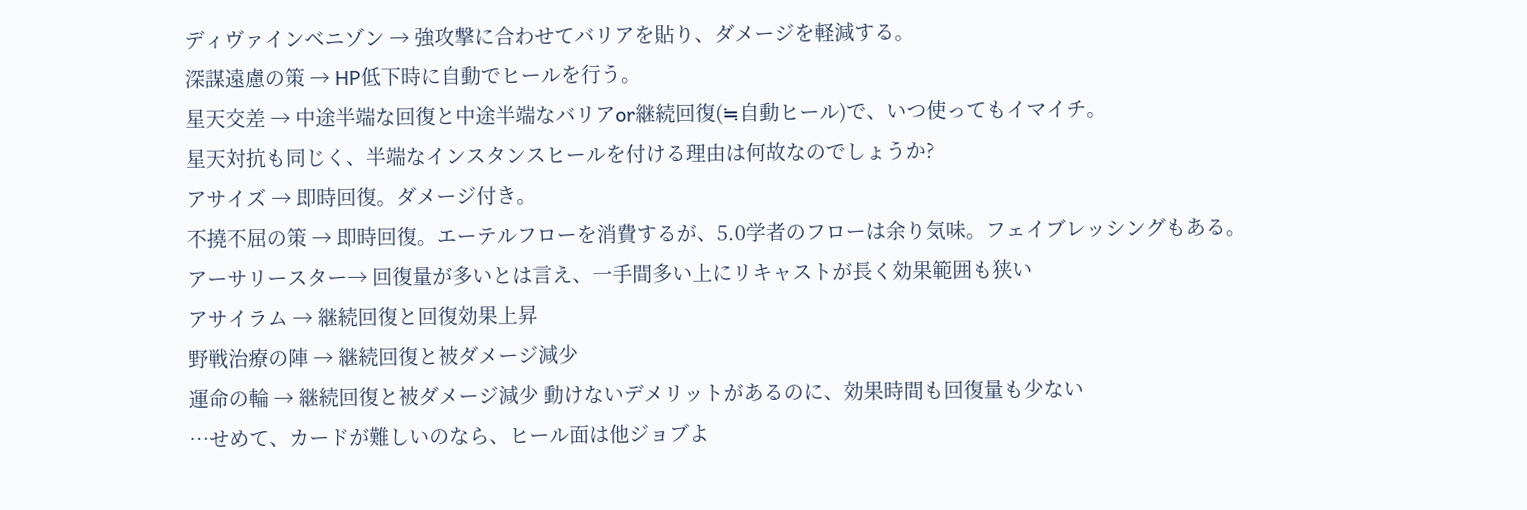ディヴァインベニゾン → 強攻撃に合わせてバリアを貼り、ダメージを軽減する。
深謀遠慮の策 → HP低下時に自動でヒールを行う。
星天交差 → 中途半端な回復と中途半端なバリアor継続回復(≒自動ヒール)で、いつ使ってもイマイチ。
星天対抗も同じく、半端なインスタンスヒールを付ける理由は何故なのでしょうか?
アサイズ → 即時回復。ダメージ付き。
不撓不屈の策 → 即時回復。エーテルフローを消費するが、5.0学者のフローは余り気味。フェイブレッシングもある。
アーサリースター→ 回復量が多いとは言え、一手間多い上にリキャストが長く効果範囲も狭い
アサイラム → 継続回復と回復効果上昇
野戦治療の陣 → 継続回復と被ダメージ減少
運命の輪 → 継続回復と被ダメージ減少 動けないデメリットがあるのに、効果時間も回復量も少ない
…せめて、カードが難しいのなら、ヒール面は他ジョブよ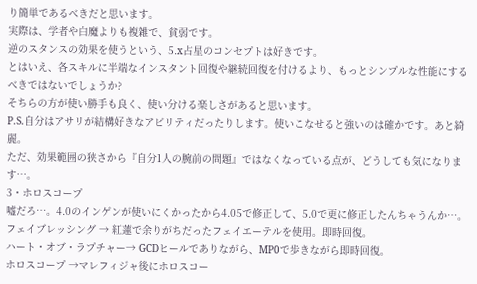り簡単であるべきだと思います。
実際は、学者や白魔よりも複雑で、貧弱です。
逆のスタンスの効果を使うという、5.x占星のコンセプトは好きです。
とはいえ、各スキルに半端なインスタント回復や継続回復を付けるより、もっとシンプルな性能にするべきではないでしょうか?
そちらの方が使い勝手も良く、使い分ける楽しさがあると思います。
P.S.自分はアサリが結構好きなアビリティだったりします。使いこなせると強いのは確かです。あと綺麗。
ただ、効果範囲の狭さから『自分1人の腕前の問題』ではなくなっている点が、どうしても気になります…。
3・ホロスコープ
嘘だろ…。4.0のインゲンが使いにくかったから4.05で修正して、5.0で更に修正したんちゃうんか…。
フェイブレッシング → 紅蓮で余りがちだったフェイエーテルを使用。即時回復。
ハート・オブ・ラプチャー→ GCDヒールでありながら、MP0で歩きながら即時回復。
ホロスコープ →マレフィジャ後にホロスコー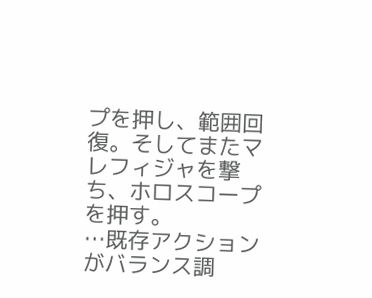プを押し、範囲回復。そしてまたマレフィジャを撃ち、ホロスコープを押す。
…既存アクションがバランス調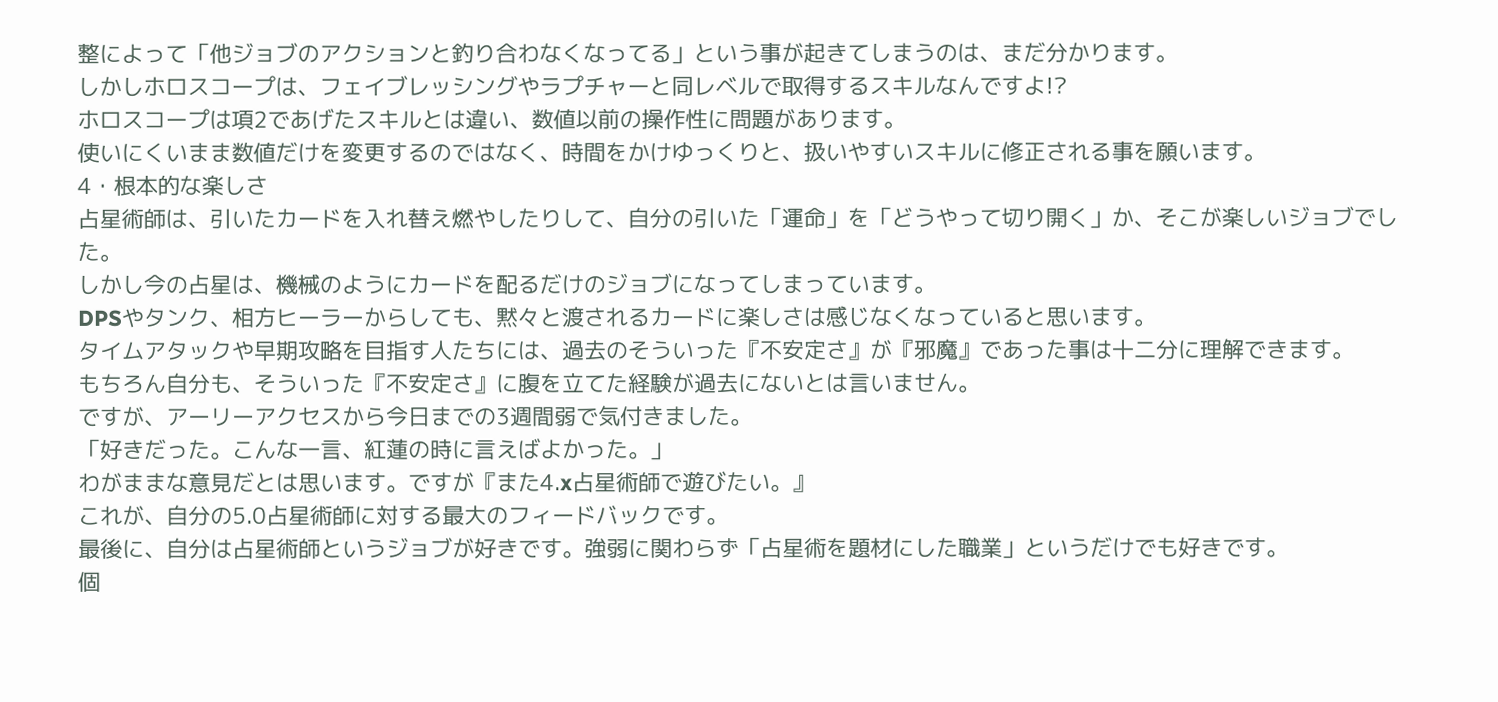整によって「他ジョブのアクションと釣り合わなくなってる」という事が起きてしまうのは、まだ分かります。
しかしホロスコープは、フェイブレッシングやラプチャーと同レベルで取得するスキルなんですよ!?
ホロスコープは項2であげたスキルとは違い、数値以前の操作性に問題があります。
使いにくいまま数値だけを変更するのではなく、時間をかけゆっくりと、扱いやすいスキルに修正される事を願います。
4・根本的な楽しさ
占星術師は、引いたカードを入れ替え燃やしたりして、自分の引いた「運命」を「どうやって切り開く」か、そこが楽しいジョブでした。
しかし今の占星は、機械のようにカードを配るだけのジョブになってしまっています。
DPSやタンク、相方ヒーラーからしても、黙々と渡されるカードに楽しさは感じなくなっていると思います。
タイムアタックや早期攻略を目指す人たちには、過去のそういった『不安定さ』が『邪魔』であった事は十二分に理解できます。
もちろん自分も、そういった『不安定さ』に腹を立てた経験が過去にないとは言いません。
ですが、アーリーアクセスから今日までの3週間弱で気付きました。
「好きだった。こんな一言、紅蓮の時に言えばよかった。」
わがままな意見だとは思います。ですが『また4.x占星術師で遊びたい。』
これが、自分の5.0占星術師に対する最大のフィードバックです。
最後に、自分は占星術師というジョブが好きです。強弱に関わらず「占星術を題材にした職業」というだけでも好きです。
個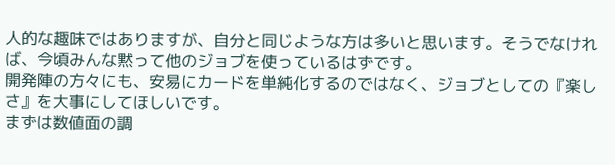人的な趣味ではありますが、自分と同じような方は多いと思います。そうでなければ、今頃みんな黙って他のジョブを使っているはずです。
開発陣の方々にも、安易にカードを単純化するのではなく、ジョブとしての『楽しさ』を大事にしてほしいです。
まずは数値面の調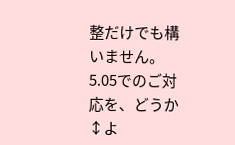整だけでも構いません。
5.05でのご対応を、どうか↕よ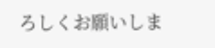ろしくお願いしま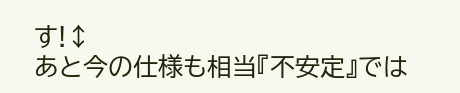す!↕
あと今の仕様も相当『不安定』では